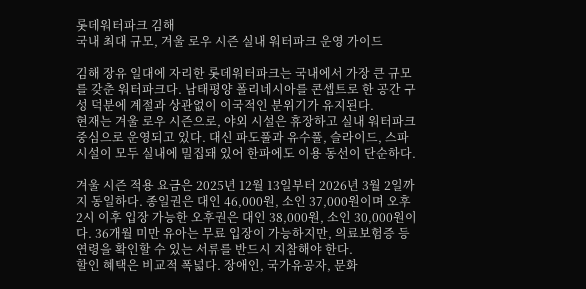롯데워터파크 김해
국내 최대 규모, 겨울 로우 시즌 실내 워터파크 운영 가이드

김해 장유 일대에 자리한 롯데워터파크는 국내에서 가장 큰 규모를 갖춘 워터파크다. 남태평양 폴리네시아를 콘셉트로 한 공간 구성 덕분에 계절과 상관없이 이국적인 분위기가 유지된다.
현재는 겨울 로우 시즌으로, 야외 시설은 휴장하고 실내 워터파크 중심으로 운영되고 있다. 대신 파도풀과 유수풀, 슬라이드, 스파 시설이 모두 실내에 밀집돼 있어 한파에도 이용 동선이 단순하다.

겨울 시즌 적용 요금은 2025년 12월 13일부터 2026년 3월 2일까지 동일하다. 종일권은 대인 46,000원, 소인 37,000원이며 오후 2시 이후 입장 가능한 오후권은 대인 38,000원, 소인 30,000원이다. 36개월 미만 유아는 무료 입장이 가능하지만, 의료보험증 등 연령을 확인할 수 있는 서류를 반드시 지참해야 한다.
할인 혜택은 비교적 폭넓다. 장애인, 국가유공자, 문화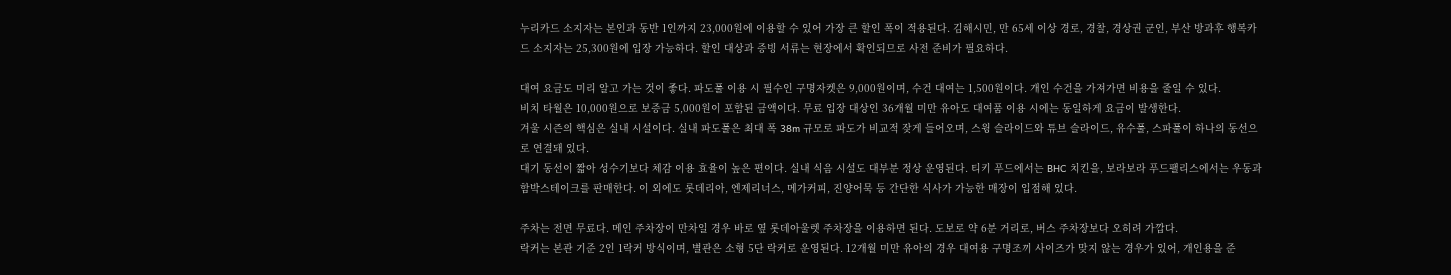누리카드 소지자는 본인과 동반 1인까지 23,000원에 이용할 수 있어 가장 큰 할인 폭이 적용된다. 김해시민, 만 65세 이상 경로, 경찰, 경상권 군인, 부산 방과후 행복카드 소지자는 25,300원에 입장 가능하다. 할인 대상과 증빙 서류는 현장에서 확인되므로 사전 준비가 필요하다.

대여 요금도 미리 알고 가는 것이 좋다. 파도풀 이용 시 필수인 구명자켓은 9,000원이며, 수건 대여는 1,500원이다. 개인 수건을 가져가면 비용을 줄일 수 있다.
비치 타월은 10,000원으로 보증금 5,000원이 포함된 금액이다. 무료 입장 대상인 36개월 미만 유아도 대여품 이용 시에는 동일하게 요금이 발생한다.
겨울 시즌의 핵심은 실내 시설이다. 실내 파도풀은 최대 폭 38m 규모로 파도가 비교적 잦게 들어오며, 스윙 슬라이드와 튜브 슬라이드, 유수풀, 스파풀이 하나의 동선으로 연결돼 있다.
대기 동선이 짧아 성수기보다 체감 이용 효율이 높은 편이다. 실내 식음 시설도 대부분 정상 운영된다. 티키 푸드에서는 BHC 치킨을, 보라보라 푸드팰리스에서는 우동과 함박스테이크를 판매한다. 이 외에도 롯데리아, 엔제리너스, 메가커피, 진양어묵 등 간단한 식사가 가능한 매장이 입점해 있다.

주차는 전면 무료다. 메인 주차장이 만차일 경우 바로 옆 롯데아울렛 주차장을 이용하면 된다. 도보로 약 6분 거리로, 버스 주차장보다 오히려 가깝다.
락커는 본관 기준 2인 1락커 방식이며, 별관은 소형 5단 락커로 운영된다. 12개월 미만 유아의 경우 대여용 구명조끼 사이즈가 맞지 않는 경우가 있어, 개인용을 준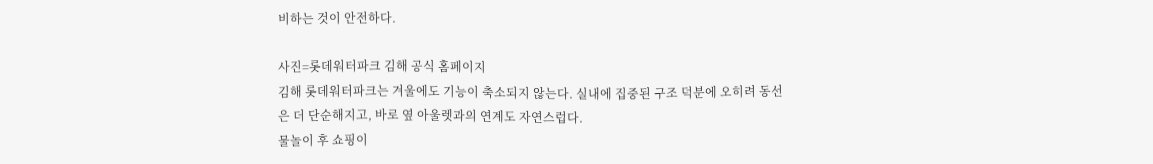비하는 것이 안전하다.

사진=롯데워터파크 김해 공식 홈페이지
김해 롯데워터파크는 겨울에도 기능이 축소되지 않는다. 실내에 집중된 구조 덕분에 오히려 동선은 더 단순해지고, 바로 옆 아울렛과의 연계도 자연스럽다.
물놀이 후 쇼핑이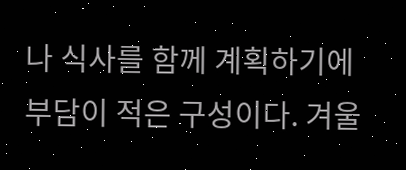나 식사를 함께 계획하기에 부담이 적은 구성이다. 겨울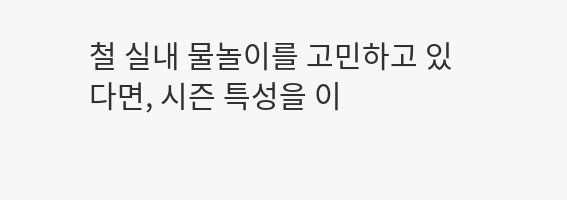철 실내 물놀이를 고민하고 있다면, 시즌 특성을 이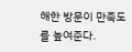해한 방문이 만족도를 높여준다.